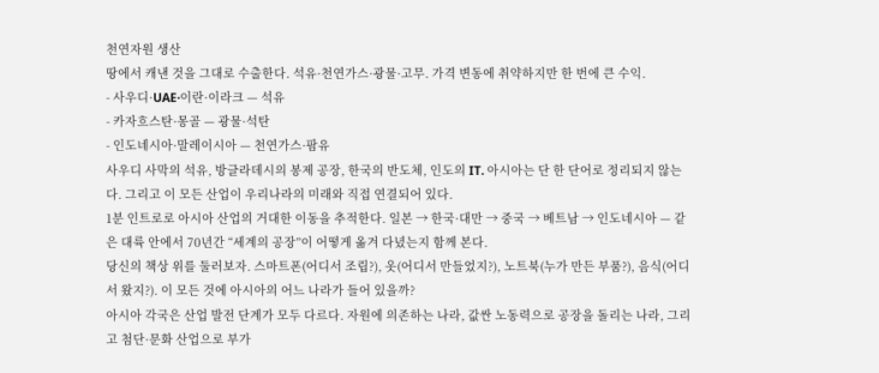천연자원 생산
땅에서 캐낸 것을 그대로 수출한다. 석유·천연가스·광물·고무. 가격 변동에 취약하지만 한 번에 큰 수익.
- 사우디·UAE·이란·이라크 — 석유
- 카자흐스탄·몽골 — 광물·석탄
- 인도네시아·말레이시아 — 천연가스·팜유
사우디 사막의 석유, 방글라데시의 봉제 공장, 한국의 반도체, 인도의 IT. 아시아는 단 한 단어로 정리되지 않는다. 그리고 이 모든 산업이 우리나라의 미래와 직접 연결되어 있다.
1분 인트로로 아시아 산업의 거대한 이동을 추적한다. 일본 → 한국·대만 → 중국 → 베트남 → 인도네시아 — 같은 대륙 안에서 70년간 “세계의 공장”이 어떻게 옮겨 다녔는지 함께 본다.
당신의 책상 위를 둘러보자. 스마트폰(어디서 조립?), 옷(어디서 만들었지?), 노트북(누가 만든 부품?), 음식(어디서 왔지?). 이 모든 것에 아시아의 어느 나라가 들어 있을까?
아시아 각국은 산업 발전 단계가 모두 다르다. 자원에 의존하는 나라, 값싼 노동력으로 공장을 돌리는 나라, 그리고 첨단·문화 산업으로 부가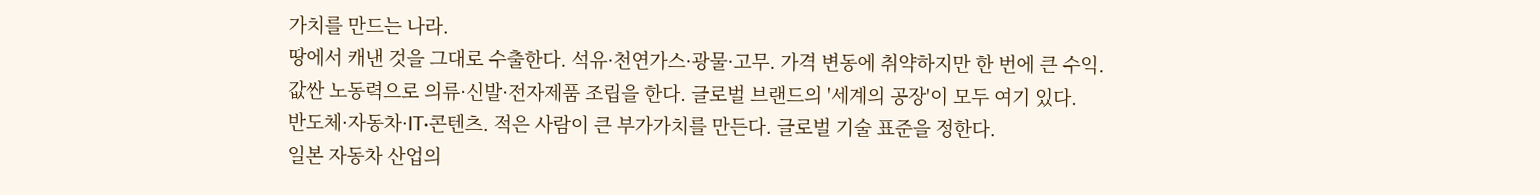가치를 만드는 나라.
땅에서 캐낸 것을 그대로 수출한다. 석유·천연가스·광물·고무. 가격 변동에 취약하지만 한 번에 큰 수익.
값싼 노동력으로 의류·신발·전자제품 조립을 한다. 글로벌 브랜드의 '세계의 공장'이 모두 여기 있다.
반도체·자동차·IT·콘텐츠. 적은 사람이 큰 부가가치를 만든다. 글로벌 기술 표준을 정한다.
일본 자동차 산업의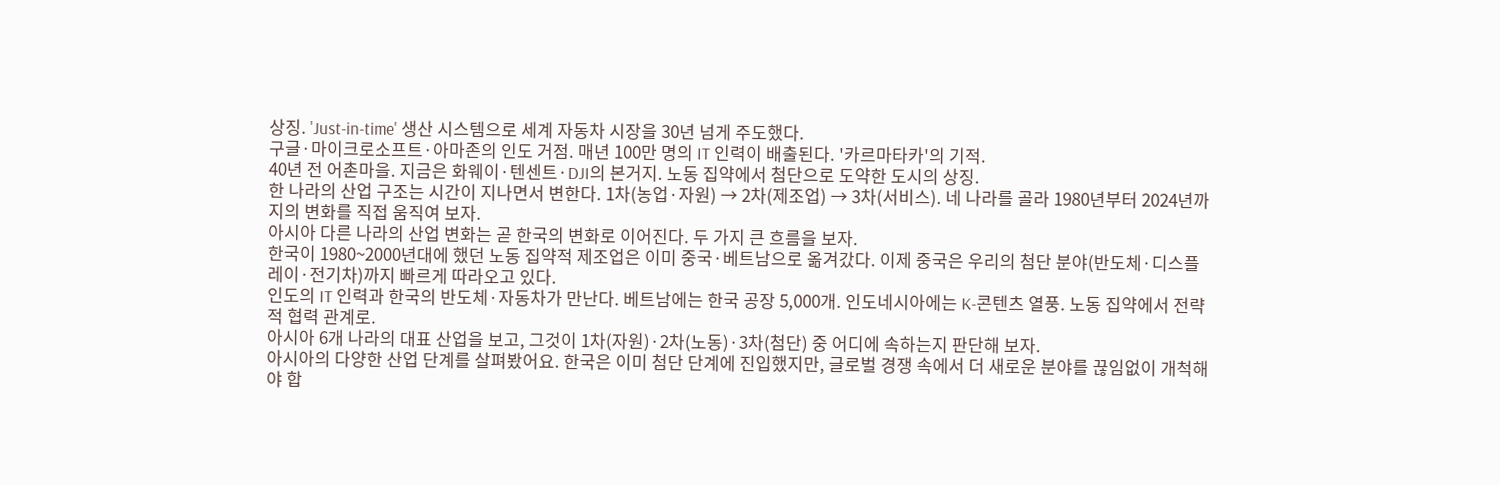상징. 'Just-in-time' 생산 시스템으로 세계 자동차 시장을 30년 넘게 주도했다.
구글·마이크로소프트·아마존의 인도 거점. 매년 100만 명의 IT 인력이 배출된다. '카르마타카'의 기적.
40년 전 어촌마을. 지금은 화웨이·텐센트·DJI의 본거지. 노동 집약에서 첨단으로 도약한 도시의 상징.
한 나라의 산업 구조는 시간이 지나면서 변한다. 1차(농업·자원) → 2차(제조업) → 3차(서비스). 네 나라를 골라 1980년부터 2024년까지의 변화를 직접 움직여 보자.
아시아 다른 나라의 산업 변화는 곧 한국의 변화로 이어진다. 두 가지 큰 흐름을 보자.
한국이 1980~2000년대에 했던 노동 집약적 제조업은 이미 중국·베트남으로 옮겨갔다. 이제 중국은 우리의 첨단 분야(반도체·디스플레이·전기차)까지 빠르게 따라오고 있다.
인도의 IT 인력과 한국의 반도체·자동차가 만난다. 베트남에는 한국 공장 5,000개. 인도네시아에는 K-콘텐츠 열풍. 노동 집약에서 전략적 협력 관계로.
아시아 6개 나라의 대표 산업을 보고, 그것이 1차(자원)·2차(노동)·3차(첨단) 중 어디에 속하는지 판단해 보자.
아시아의 다양한 산업 단계를 살펴봤어요. 한국은 이미 첨단 단계에 진입했지만, 글로벌 경쟁 속에서 더 새로운 분야를 끊임없이 개척해야 합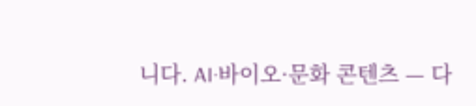니다. AI·바이오·문화 콘텐츠 — 다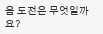음 도전은 무엇일까요?